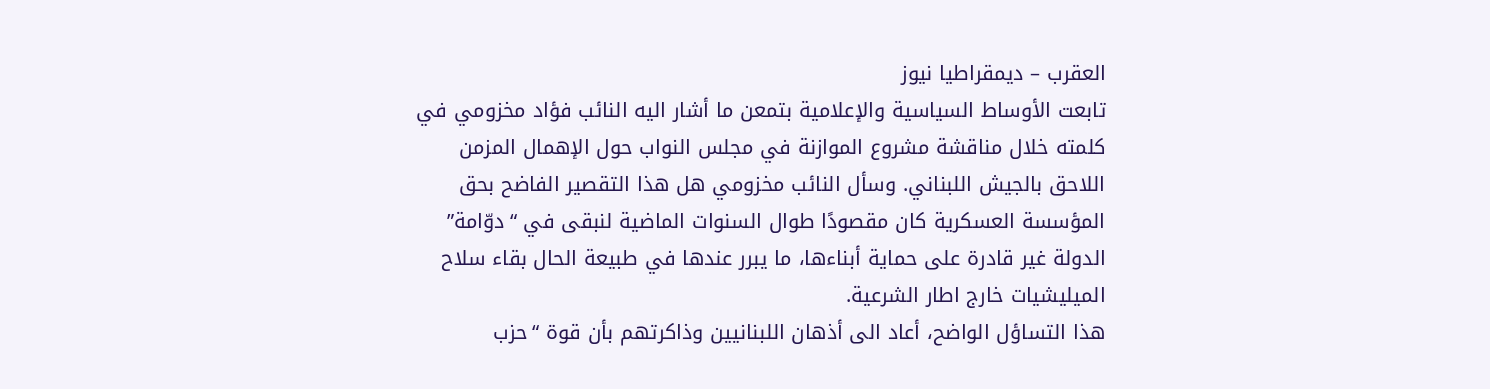العقرب – ديمقراطيا نيوز
تابعت الأوساط السياسية والإعلامية بتمعن ما أشار اليه النائب فؤاد مخزومي في كلمته خلال مناقشة مشروع الموازنة في مجلس النواب حول الإهمال المزمن اللاحق بالجيش اللبناني. وسأل النائب مخزومي هل هذا التقصير الفاضح بحق المؤسسة العسكرية كان مقصودًا طوال السنوات الماضية لنبقى في “دوّامة” الدولة غير قادرة على حماية أبناءها، ما يبرر عندها في طبيعة الحال بقاء سلاح الميليشيات خارج اطار الشرعية.
هذا التساؤل الواضح، أعاد الى أذهان اللبنانيين وذاكرتهم بأن قوة “حزب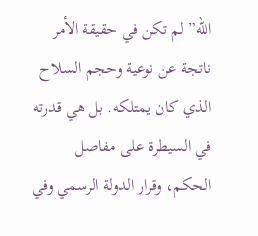الله” لم تكن في حقيقة الأمر ناتجة عن نوعية وحجم السلاح الذي كان يمتلكه. بل هي قدرته في السيطرة على مفاصل الحكم، وقرار الدولة الرسمي وفي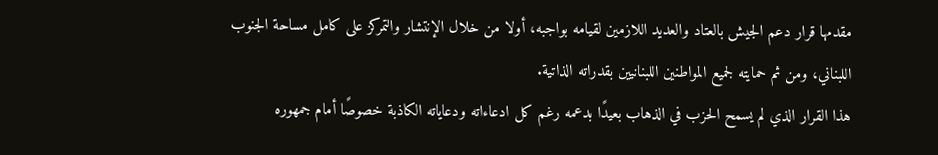مقدمها قرار دعم الجيش بالعتاد والعديد اللازمين لقيامه بواجبه، أولا من خلال الإنتشار والتمركز على كامل مساحة الجنوب اللبناني، ومن ثم حمايته لجميع المواطنين اللبنانيين بقدراته الذاتية.
هذا القرار الذي لم يسمح الحزب في الذهاب بعيدًا بدعمه رغم كل ادعاءاته ودعاياته الكاذبة خصوصًا أمام جمهوره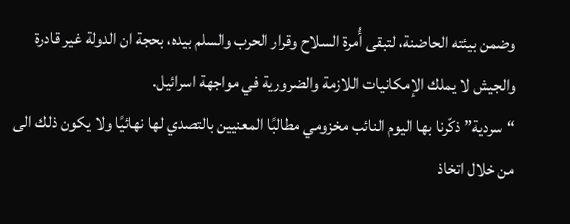وضمن بيئته الحاضنة، لتبقى أُمرة السلاح وقرار الحرب والسلم بيده، بحجة ان الدولة غير قادرة والجيش لا يملك الإمكانيات اللازمة والضرورية في مواجهة اسرائيل.
“سردية” ذكّرنا بها اليوم النائب مخزومي مطالبًا المعنيين بالتصدي لها نهائيًا ولا يكون ذلك الى من خلال اتخاذ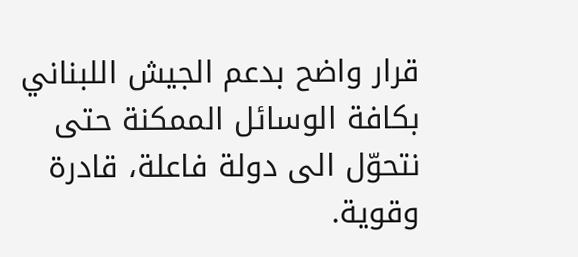قرار واضح بدعم الجيش اللبناني بكافة الوسائل الممكنة حتى نتحوّل الى دولة فاعلة، قادرة وقوية.